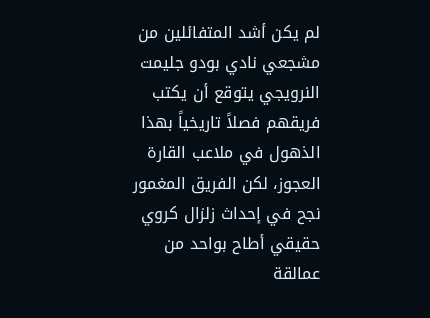لم يكن أشد المتفائلين من مشجعي نادي بودو جليمت النرويجي يتوقع أن يكتب فريقهم فصلاً تاريخياً بهذا الذهول في ملاعب القارة العجوز، لكن الفريق المغمور نجح في إحداث زلزال كروي حقيقي أطاح بواحد من عمالقة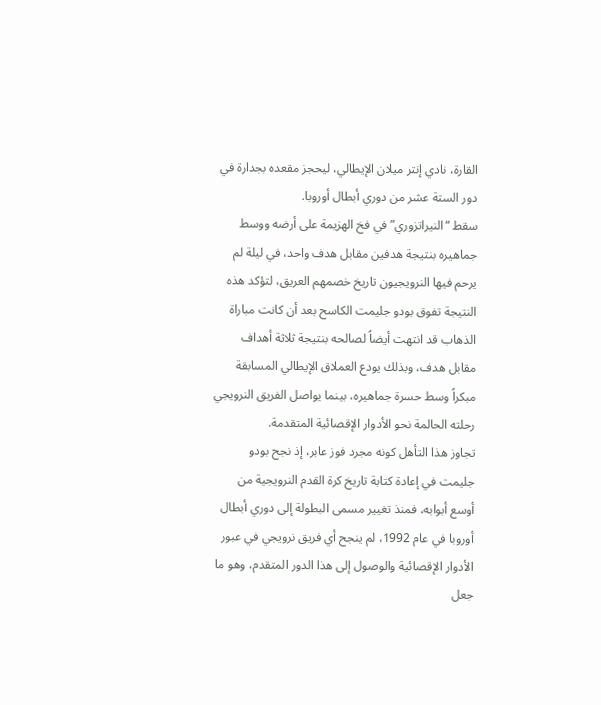القارة، نادي إنتر ميلان الإيطالي، ليحجز مقعده بجدارة في دور الستة عشر من دوري أبطال أوروبا.
سقط “النيراتزوري” في فخ الهزيمة على أرضه ووسط جماهيره بنتيجة هدفين مقابل هدف واحد، في ليلة لم يرحم فيها النرويجيون تاريخ خصمهم العريق، لتؤكد هذه النتيجة تفوق بودو جليمت الكاسح بعد أن كانت مباراة الذهاب قد انتهت أيضاً لصالحه بنتيجة ثلاثة أهداف مقابل هدف، وبذلك يودع العملاق الإيطالي المسابقة مبكراً وسط حسرة جماهيره، بينما يواصل الفريق النرويجي رحلته الحالمة نحو الأدوار الإقصائية المتقدمة.
تجاوز هذا التأهل كونه مجرد فوز عابر، إذ نجح بودو جليمت في إعادة كتابة تاريخ كرة القدم النرويجية من أوسع أبوابه، فمنذ تغيير مسمى البطولة إلى دوري أبطال أوروبا في عام 1992، لم ينجح أي فريق نرويجي في عبور الأدوار الإقصائية والوصول إلى هذا الدور المتقدم، وهو ما جعل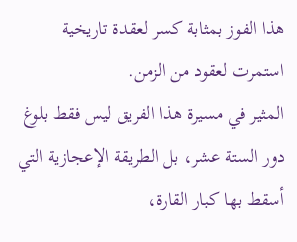هذا الفوز بمثابة كسر لعقدة تاريخية استمرت لعقود من الزمن.
المثير في مسيرة هذا الفريق ليس فقط بلوغ دور الستة عشر، بل الطريقة الإعجازية التي أسقط بها كبار القارة،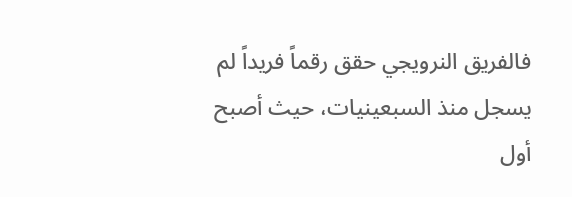فالفريق النرويجي حقق رقماً فريداً لم يسجل منذ السبعينيات، حيث أصبح أول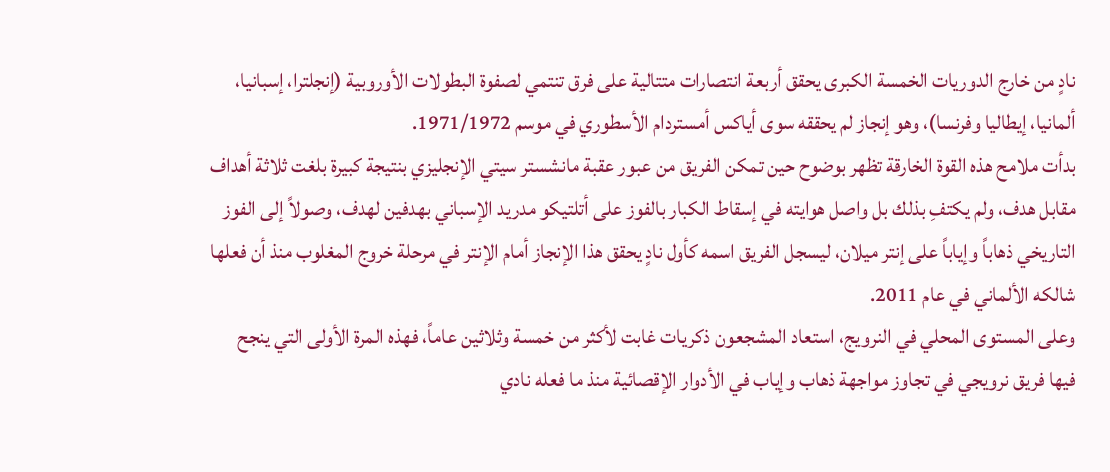نادٍ من خارج الدوريات الخمسة الكبرى يحقق أربعة انتصارات متتالية على فرق تنتمي لصفوة البطولات الأوروبية (إنجلترا، إسبانيا، ألمانيا، إيطاليا وفرنسا)، وهو إنجاز لم يحققه سوى أياكس أمستردام الأسطوري في موسم 1971/1972.
بدأت ملامح هذه القوة الخارقة تظهر بوضوح حين تمكن الفريق من عبور عقبة مانشستر سيتي الإنجليزي بنتيجة كبيرة بلغت ثلاثة أهداف مقابل هدف، ولم يكتفِ بذلك بل واصل هوايته في إسقاط الكبار بالفوز على أتلتيكو مدريد الإسباني بهدفين لهدف، وصولاً إلى الفوز التاريخي ذهاباً وإياباً على إنتر ميلان، ليسجل الفريق اسمه كأول نادٍ يحقق هذا الإنجاز أمام الإنتر في مرحلة خروج المغلوب منذ أن فعلها شالكه الألماني في عام 2011.
وعلى المستوى المحلي في النرويج، استعاد المشجعون ذكريات غابت لأكثر من خمسة وثلاثين عاماً، فهذه المرة الأولى التي ينجح فيها فريق نرويجي في تجاوز مواجهة ذهاب وإياب في الأدوار الإقصائية منذ ما فعله نادي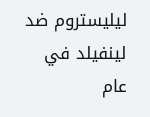ليليستروم ضد لينفيلد في عام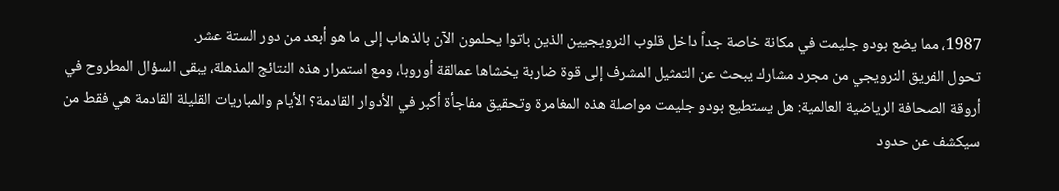1987، مما يضع بودو جليمت في مكانة خاصة جداً داخل قلوب النرويجيين الذين باتوا يحلمون الآن بالذهاب إلى ما هو أبعد من دور الستة عشر.
تحول الفريق النرويجي من مجرد مشارك يبحث عن التمثيل المشرف إلى قوة ضاربة يخشاها عمالقة أوروبا، ومع استمرار هذه النتائج المذهلة، يبقى السؤال المطروح في أروقة الصحافة الرياضية العالمية: هل يستطيع بودو جليمت مواصلة هذه المغامرة وتحقيق مفاجأة أكبر في الأدوار القادمة؟ الأيام والمباريات القليلة القادمة هي فقط من سيكشف عن حدود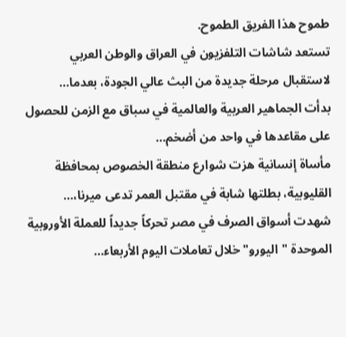طموح هذا الفريق الطموح.
تستعد شاشات التلفزيون في العراق والوطن العربي لاستقبال مرحلة جديدة من البث عالي الجودة، بعدما…
بدأت الجماهير العربية والعالمية في سباق مع الزمن للحصول على مقاعدها في واحد من أضخم…
مأساة إنسانية هزت شوارع منطقة الخصوص بمحافظة القليوبية، بطلتها شابة في مقتبل العمر تدعى ميرنا،…
شهدت أسواق الصرف في مصر تحركاً جديداً للعملة الأوروبية الموحدة "اليورو" خلال تعاملات اليوم الأربعاء…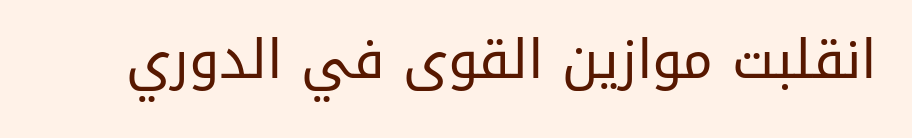انقلبت موازين القوى في الدوري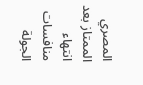المصري الممتاز بعد انتهاء منافسات الجولة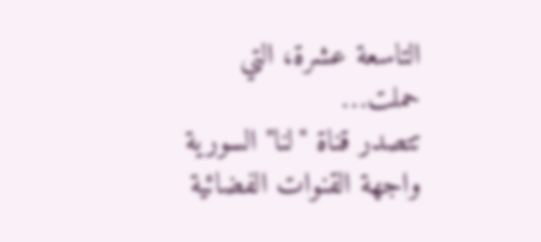التاسعة عشرة، التي حملت…
تتصدر قناة "لنا" السورية واجهة القنوات الفضائية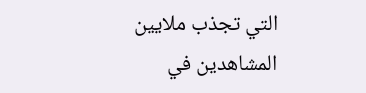التي تجذب ملايين المشاهدين في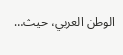الوطن العربي، حيث…